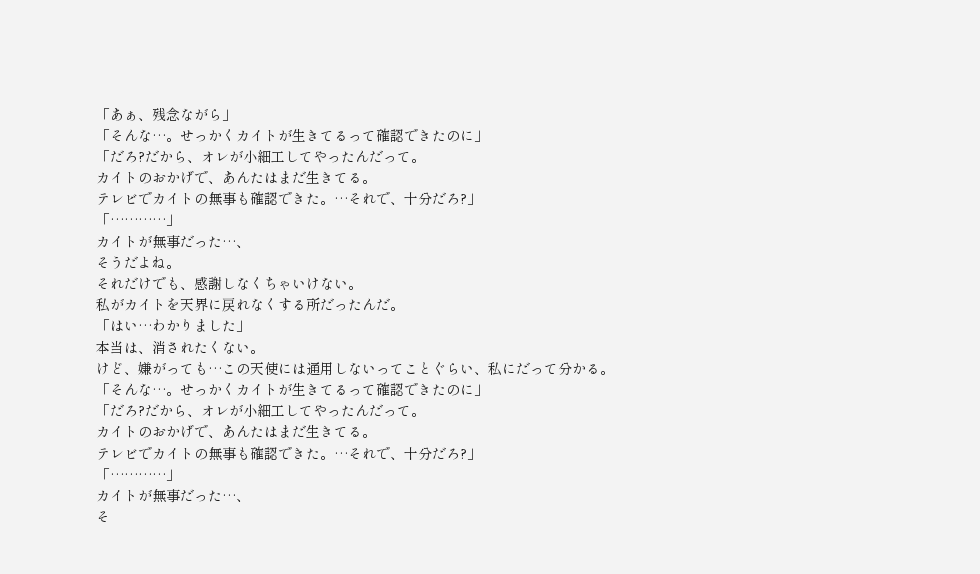「あぁ、残念ながら」
「そんな…。せっかくカイトが生きてるって確認できたのに」
「だろ?だから、オレが小細工してやったんだって。
カイトのおかげで、あんたはまだ生きてる。
テレビでカイトの無事も確認できた。…それで、十分だろ?」
「…………」
カイトが無事だった…、
そうだよね。
それだけでも、感謝しなくちゃいけない。
私がカイトを天界に戻れなくする所だったんだ。
「はい…わかりました」
本当は、消されたくない。
けど、嫌がっても…この天使には通用しないってことぐらい、私にだって分かる。
「そんな…。せっかくカイトが生きてるって確認できたのに」
「だろ?だから、オレが小細工してやったんだって。
カイトのおかげで、あんたはまだ生きてる。
テレビでカイトの無事も確認できた。…それで、十分だろ?」
「…………」
カイトが無事だった…、
そ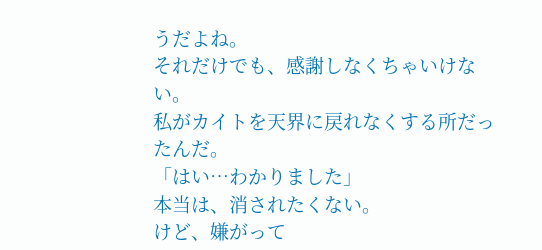うだよね。
それだけでも、感謝しなくちゃいけない。
私がカイトを天界に戻れなくする所だったんだ。
「はい…わかりました」
本当は、消されたくない。
けど、嫌がって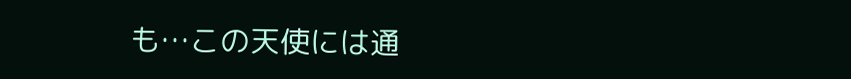も…この天使には通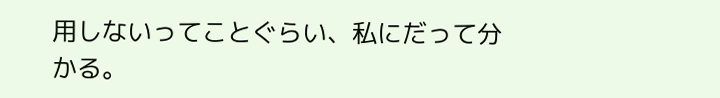用しないってことぐらい、私にだって分かる。